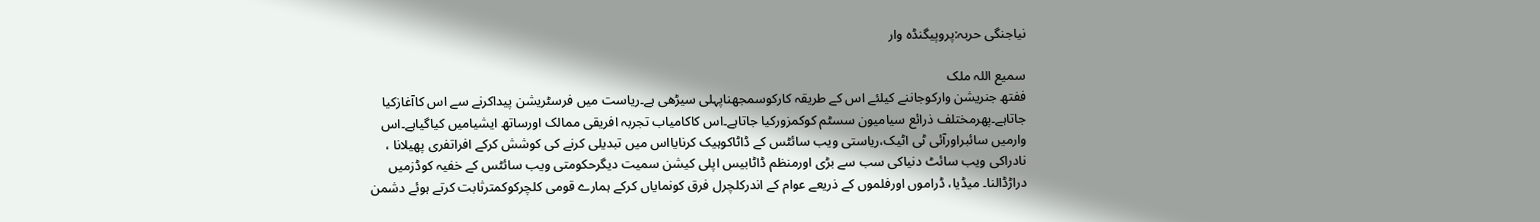نیاجنگی حربہ:پروپیگنڈہ وار

سمیع اللہ ملک
ففتھ جنریشن وارکوجاننے کیلئے اس کے طریقہ کارکوسمجھناپہلی سیڑھی ہے۔ریاست میں فرسٹریشن پیداکرنے سے اس کاآغازکیا جاتاہے۔پھرمختلف ذرائع سیامیون سسٹم کوکمزورکیا جاتاہے۔اس کاکامیاب تجربہ افریقی ممالک اورساتھ ایشیامیں کیاگیاہے۔اس وارمیں سائبراورآئی ٹی اٹیک،ریاستی ویب سائٹس کے ڈاٹاکوہیک کرنایااس میں تبدیلی کرنے کی کوشش کرکے افراتفری پھیلانا ، نادراکی ویب سائٹ دنیاکی سب سے بڑی اورمنظم ڈاٹابیس اپلی کیشن سمیت دیگرحکومتی ویب سائٹس کے خفیہ کوڈزمیں دراڑڈالنا۔ میڈیا، ڈراموں اورفلموں کے ذریعے عوام کے اندرکلچرل فرق کونمایاں کرکے ہمارے قومی کلچرکوکمترثابت کرتے ہوئے دشمن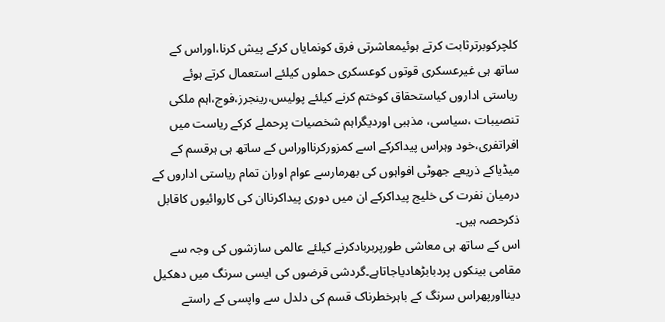کلچرکوبرترثابت کرتے ہوئیمعاشرتی فرق کونمایاں کرکے پیش کرنا،اوراس کے ساتھ ہی غیرعسکری قوتوں کوعسکری حملوں کیلئے استعمال کرتے ہوئے ریاستی اداروں کیاستحقاق کوختم کرنے کیلئے پولیس،رینجرز،فوج،اہم ملکی تنصیبات ،سیاسی، مذہبی اوردیگراہم شخصیات پرحملے کرکے ریاست میں افراتفری،خود وہراس پیداکرکے اسے کمزورکرنااوراس کے ساتھ ہی ہرقسم کے میڈیاکے ذریعے جھوٹی افواہوں کی بھرمارسے عوام اوران تمام ریاستی اداروں کے درمیان نفرت کی خلیج پیداکرکے ان میں دوری پیداکرناان کی کاروائیوں کاقابل ذکرحصہ ہیں۔
اس کے ساتھ ہی معاشی طورپربربادکرنے کیلئے عالمی سازشوں کی وجہ سے مقامی بینکوں پردبابڑھادیاجاتاہے۔گردشی قرضوں کی ایسی سرنگ میں دھکیل دینااورپھراس سرنگ کے باہرخطرناک قسم کی دلدل سے واپسی کے راستے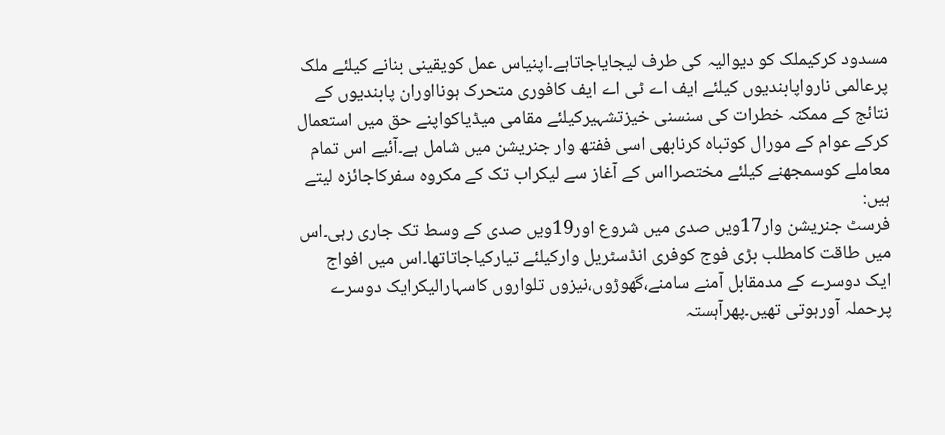مسدود کرکیملک کو دیوالیہ کی طرف لیجایاجاتاہے۔اپنیاس عمل کویقینی بنانے کیلئے ملک پرعالمی نارواپابندیوں کیلئے ایف اے ٹی اے ایف کافوری متحرک ہونااوران پابندیوں کے نتائج کے ممکنہ خطرات کی سنسنی خیزتشہیرکیلئے مقامی میڈیاکواپنے حق میں استعمال کرکے عوام کے مورال کوتباہ کرنابھی اسی ففتھ وار جنریشن میں شامل ہے۔آئیے اس تمام معاملے کوسمجھنے کیلئے مختصرااس کے آغاز سے لیکراب تک کے مکروہ سفرکاجائزہ لیتے ہیں:
فرسٹ جنریشن وار17ویں صدی میں شروع اور19ویں صدی کے وسط تک جاری رہی۔اس میں طاقت کامطلب بڑی فوج کوفری انڈسٹریل وارکیلئے تیارکیاجاتاتھا۔اس میں افواج ایک دوسرے کے مدمقابل آمنے سامنے،گھوڑوں،نیزوں تلواروں کاسہارالیکرایک دوسرے پرحملہ آورہوتی تھیں۔پھرآہستہ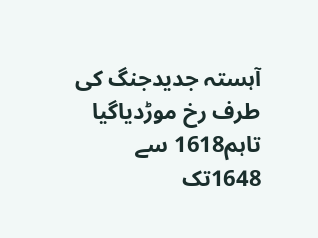آہستہ جدیدجنگ کی طرف رخ موڑدیاگیا تاہم1618 سے 1648تک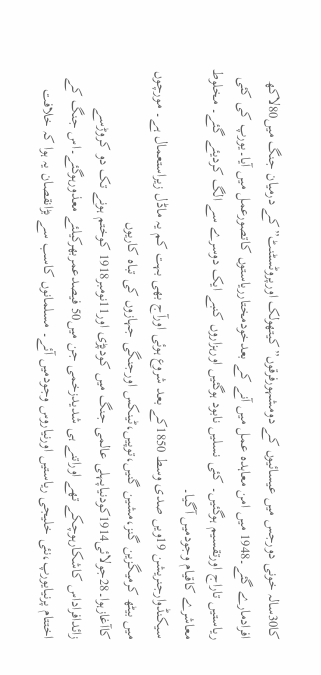کا30سالہ خونی دورجس میں عیسائیوں کے دومشہورفرقوں”کیتھولک اورپروٹسٹنٹ”کے درمیان جنگ میں80لاکھ افرادمارے گئے۔1948 میں امن معاہدہ عمل میں آنے کے بعدخودمختارریاستوں کاتصورعمل میں آیا۔یورپ کی کئی ریاستیں تاراج اورتقسیم ہوگئیں۔ کئی نسلیں نابود ہوگئیں اورہزاروں کنبے ایک دوسرے سے الگ کردیئے گئے۔ مخلوط معاشرے کاقیام وجودمیں آگیا۔
سیکنڈوارجنریشن 19ویں صدی وسط 1850کے بعد شروع ہوئی اورآج بھی بہت کم یہ ماڈل زیراستعمال ہے۔ مورچوں میں بیٹھ کرمیگزین گنز،مشین گنیں،توپیں،ٹینکس اورجنگی جہازوں کی تباہ کاریوں کاآغازہوا۔28جولائی1914کودنیاپہلی عالمی جنگ میں کودپڑی اور11نومبر1918 کوختم ہونے تک دو کروڑسے زائدافراداس کاشکارہوچکے تھے اوراتنے ہی شدیدزخمی جن میں50 فیصدعمربھرکیلئے معذورہوگئے۔اس جنگ کے اختتام پرنیایورپ،نئی خلیجی ریاستیں اورنیاروس وجودمیں آئے۔ مسلمانوں کاسب سے بڑانقصان یہ ہوا کہ خلافت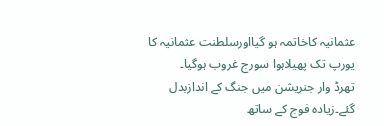عثمانیہ کاخاتمہ ہو گیااورسلطنت عثمانیہ کا یورپ تک پھیلاہوا سورج غروب ہوگیا۔
تھرڈ وار جنریشن میں جنگ کے اندازبدل گئے۔زیادہ فوج کے ساتھ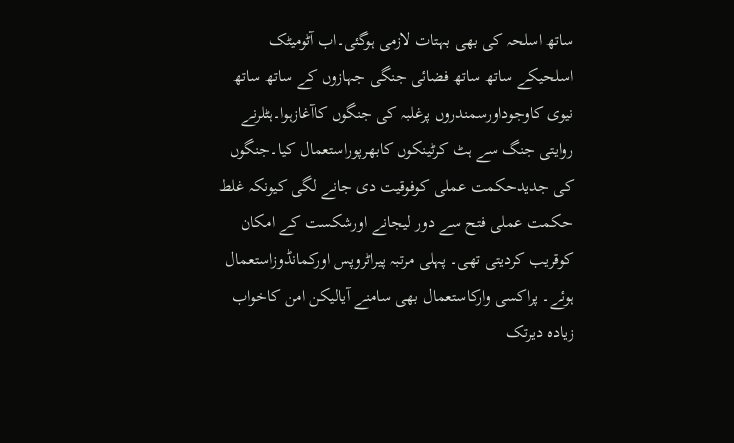ساتھ اسلحہ کی بھی بہتات لازمی ہوگئی۔اب آٹومیٹک اسلحیکے ساتھ ساتھ فضائی جنگی جہازوں کے ساتھ ساتھ نیوی کاوجوداورسمندروں پرغلبہ کی جنگوں کاآغازہوا۔ہٹلرنے روایتی جنگ سے ہٹ کرٹینکوں کابھرپوراستعمال کیا۔جنگوں کی جدیدحکمت عملی کوفوقیت دی جانے لگی کیونکہ غلط حکمت عملی فتح سے دور لیجانے اورشکست کے امکان کوقریب کردیتی تھی۔ پہلی مرتبہ پیراٹروپس اورکمانڈوزاستعمال ہوئے۔ پراکسی وارکاستعمال بھی سامنے آیالیکن امن کاخواب زیادہ دیرتک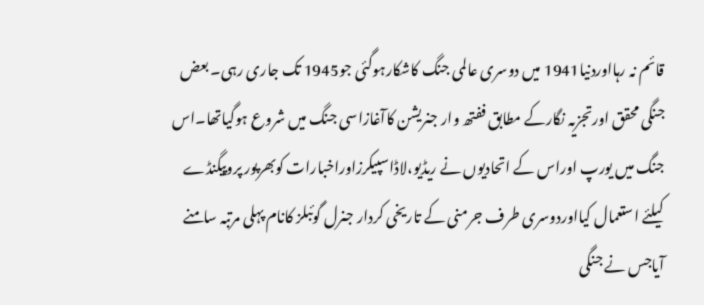قائم نہ رہااوردنیا1941 میں دوسری عالمی جنگ کاشکارہوگئی جو1945 تک جاری رہی۔ بعض جنگی محقق اورتجزیہ نگارکے مطابق ففتھ وار جنریشن کاآغازاسی جنگ میں شروع ہوگیاتھا۔اس جنگ میں یورپ اوراس کے اتحادیوں نے ریڈیو،لاڈاسپیکرزاوراخبارات کوبھرپور پروپیگنڈے کیلئے استعمال کیااوردوسری طرف جرمنی کے تاریخی کردار جنرل گوئبلز کانام پہلی مرتبہ سامنے آیاجس نے جنگی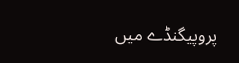پروپیگنڈے میں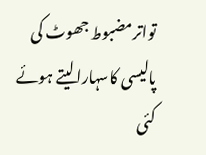تواترمضبوط جھوٹ کی پالیسی کاسہارالیتے ہوئے کئی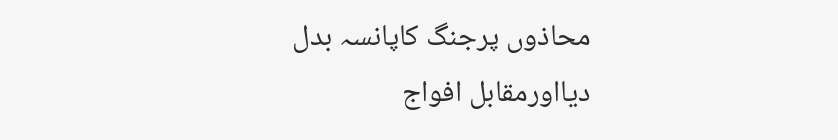محاذوں پرجنگ کاپانسہ بدل دیااورمقابل افواج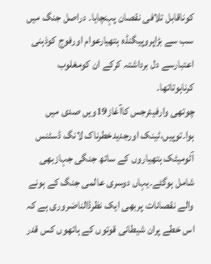کوناقابل تلافی نقصان پہنچایا۔ دراصل جنگ میں سب سے بڑاپروپیگنڈہ ہتھیارعوام اورفوج کوذہنی اعتبارسے دل برداشتہ کرکے ان کومغلوب کرناہوتاتھا۔
چوتھی وارفیئرجس کاآغاز19ویں صدی میں ہوا۔توپیں،ٹینک اورجدیدخطرناک لانگ ڈسٹنس آٹومیٹک ہتھیاروں کے ساتھ جنگی جہازبھی شامل ہوگئے۔یہاں دوسری عالمی جنگ کے ہونے والے نقصانات پربھی ایک نظرڈالناضروری ہے کہ اس خطے پران شیطانی قوتوں کے ہاتھوں کس قدر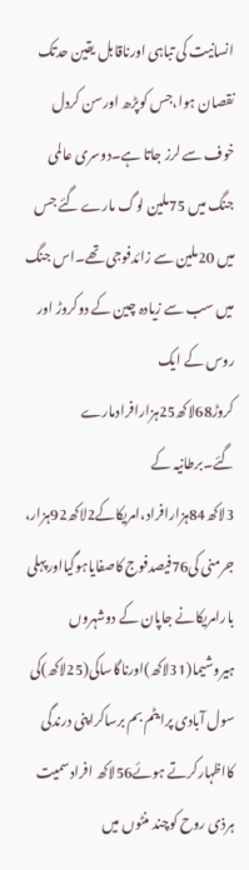انسانیت کی تباہی اورناقابل یقین حدتک نقصان ہوا،جس کوپڑھ اورسن کردل خوف سے لرز جاتا ہے۔دوسری عالمی جنگ میں 75ملین لوگ مارے گئے جس میں 20ملین سے زائدفوجی تھے۔اس جنگ میں سب سے زیادہ چین کے دوکروڑ اور روس کے ایک کروڑ68لاکھ25ہزارافرادمارے گئے۔برطانیہ کے 3لاکھ84ہزارافراد،امریکاکے2لاکھ92ہزار، جرمنی کی76فیصدفوج کاصفایاہوگیااورپہلی بارامریکانے جاپان کے دوشہروں ہیروشیما(31لاکھ)اورناگاساکی(25لاکھ)کی سول آبادی پرایٹم بم برساکراپنی درندگی کااظہارکرتے ہوئے56لاکھ افرادسمیت ہرذی روح کوچند منٹوں میں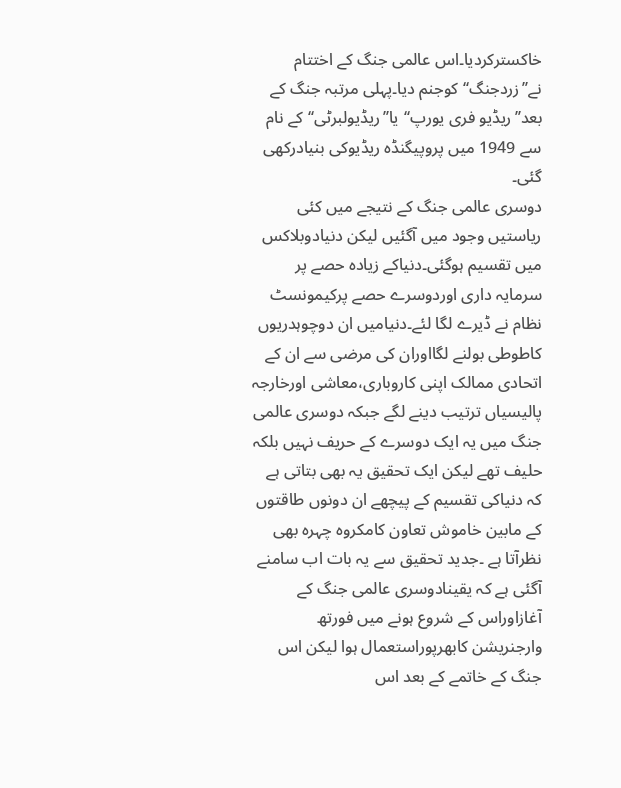خاکسترکردیا۔اس عالمی جنگ کے اختتام نے’’زردجنگ‘‘کوجنم دیا۔پہلی مرتبہ جنگ کے بعد’’ریڈیو فری یورپ‘‘یا’’ریڈیولبرٹی‘‘کے نام سے 1949 میں پروپیگنڈہ ریڈیوکی بنیادرکھی گئی۔
دوسری عالمی جنگ کے نتیجے میں کئی ریاستیں وجود میں آگئیں لیکن دنیادوبلاکس میں تقسیم ہوگئی۔دنیاکے زیادہ حصے پر سرمایہ داری اوردوسرے حصے پرکیمونسٹ نظام نے ڈیرے لگا لئے۔دنیامیں ان دوچوہدریوں کاطوطی بولنے لگااوران کی مرضی سے ان کے اتحادی ممالک اپنی کاروباری،معاشی اورخارجہ پالیسیاں ترتیب دینے لگے جبکہ دوسری عالمی جنگ میں یہ ایک دوسرے کے حریف نہیں بلکہ حلیف تھے لیکن ایک تحقیق یہ بھی بتاتی ہے کہ دنیاکی تقسیم کے پیچھے ان دونوں طاقتوں کے مابین خاموش تعاون کامکروہ چہرہ بھی نظرآتا ہے ۔جدید تحقیق سے یہ بات اب سامنے آگئی ہے کہ یقینادوسری عالمی جنگ کے آغازاوراس کے شروع ہونے میں فورتھ وارجنریشن کابھرپوراستعمال ہوا لیکن اس جنگ کے خاتمے کے بعد اس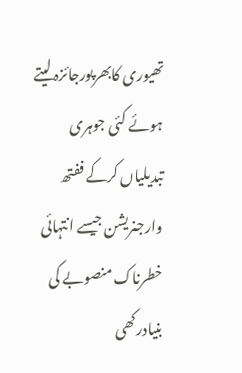تھیوری کابھرپورجائزہ لیتے ہوئے کئی جوہری تبدیلیاں کرکے ففتھ وارجنریشن جیسے انتہائی خطرناک منصوبے کی بنیادرکھی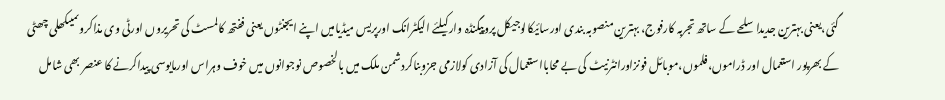گئی،یعنی بہترین جدیداسلحے کے ساتھ تجربہ کارفوج، بہترین منصوبہ بندی اورسائیکالوجیکل پروپیگنڈہ وارکیلئے الیکٹرانک اورپریس میڈیامیں اپنے ایجنٹوں یعنی ففتھ کالمسٹ کی تحریروں اورٹی وی مذاکروںمیںکھلی چھٹی کے بھرپور استعمال اور ڈراموں،فلموں،موبائل فونزاورانٹرنیٹ کی بے محابااستعمال کی آزادی کولازمی جزوبناکردشمن ملک میں بالخصوص نوجوانوں میں خوف وہراس اورمایوسی پیداکرنے کا عنصر بھی شامل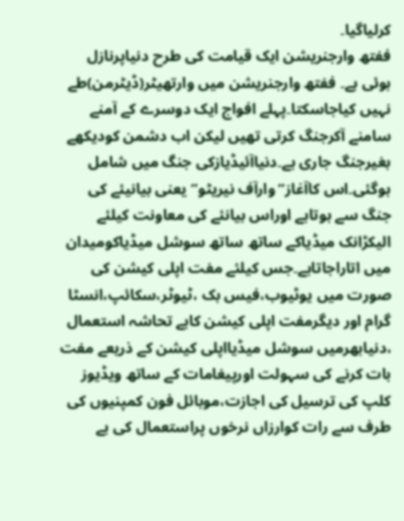کرلیاگیا۔
ففتھ وارجنریشن ایک قیامت کی طرح دنیاپرنازل ہوئی ہے۔ ففتھ وارجنریشن میں وارتھیٹر(ڈیٹرمن)طے نہیں کیاجاسکتا۔پہلے افواج ایک دوسرے کے آمنے سامنے آکرجنگ کرتی تھیں لیکن اب دشمن کودیکھے بغیرجنگ جاری ہے۔دنیاآئیڈیازکی جنگ میں شامل ہوگئی۔اس کاآغاز”وارآف نیریٹو”یعنی بیانیئے کی جنگ سے ہوتاہے اوراس بیانئے کی معاونت کیلئے الیکڑانک میڈیاکے ساتھ ساتھ سوشل میڈیاکومیدان میں اتاراجاتاہے۔جس کیلئے مفت اپلی کیشن کی صورت میں یوٹیوب،فیس بک ،ٹیوٹر،سکائپ،انسٹا گرام اور دیگرمفت اپلی کیشن کابے تحاشہ استعمال ،دنیابھرمیں سوشل میڈیااپلی کیشن کے ذریعے مفت بات کرنے کی سہولت اورپیغامات کے ساتھ ویڈیوز کلپ کی ترسیل کی اجازت،موبائل فون کمپنیوں کی طرف سے رات کوارزاں نرخوں پراستعمال کی بے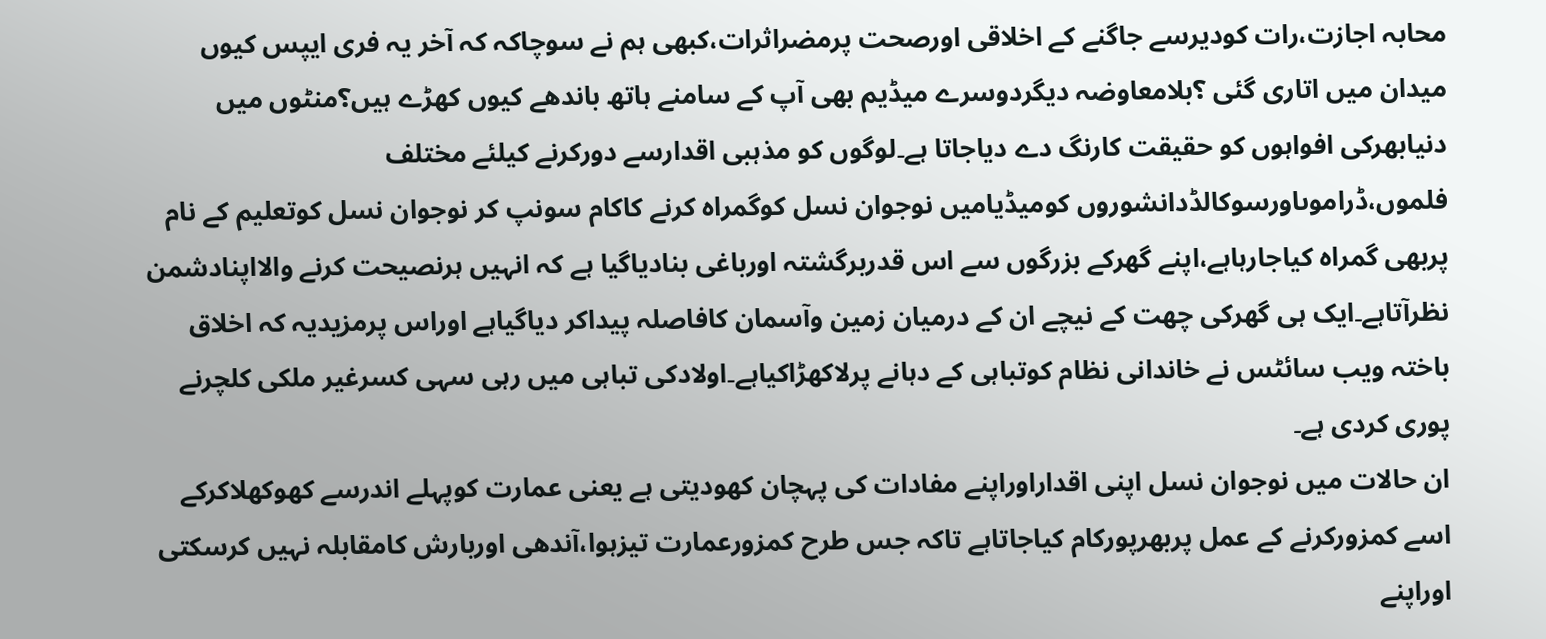محابہ اجازت،رات کودیرسے جاگنے کے اخلاقی اورصحت پرمضراثرات،کبھی ہم نے سوچاکہ کہ آخر یہ فری ایپس کیوں میدان میں اتاری گئی ؟بلامعاوضہ دیگردوسرے میڈیم بھی آپ کے سامنے ہاتھ باندھے کیوں کھڑے ہیں؟منٹوں میں دنیابھرکی افواہوں کو حقیقت کارنگ دے دیاجاتا ہے۔لوگوں کو مذہبی اقدارسے دورکرنے کیلئے مختلف فلموں،ڈراموںاورسوکالڈدانشوروں کومیڈیامیں نوجوان نسل کوگمراہ کرنے کاکام سونپ کر نوجوان نسل کوتعلیم کے نام پربھی گمراہ کیاجارہاہے،اپنے گھرکے بزرگوں سے اس قدربرگشتہ اورباغی بنادیاگیا ہے کہ انہیں ہرنصیحت کرنے والااپنادشمن نظرآتاہے۔ایک ہی گھرکی چھت کے نیچے ان کے درمیان زمین وآسمان کافاصلہ پیداکر دیاگیاہے اوراس پرمزیدیہ کہ اخلاق باختہ ویب سائٹس نے خاندانی نظام کوتباہی کے دہانے پرلاکھڑاکیاہے۔اولادکی تباہی میں رہی سہی کسرغیر ملکی کلچرنے پوری کردی ہے۔
ان حالات میں نوجوان نسل اپنی اقداراوراپنے مفادات کی پہچان کھودیتی ہے یعنی عمارت کوپہلے اندرسے کھوکھلاکرکے اسے کمزورکرنے کے عمل پربھرپورکام کیاجاتاہے تاکہ جس طرح کمزورعمارت تیزہوا،آندھی اوربارش کامقابلہ نہیں کرسکتی اوراپنے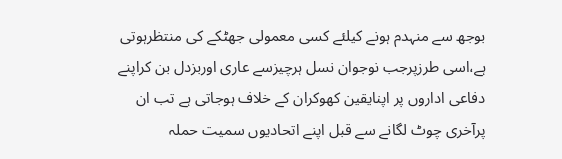بوجھ سے منہدم ہونے کیلئے کسی معمولی جھٹکے کی منتظرہوتی ہے،اسی طرزپرجب نوجوان نسل ہرچیزسے عاری اوربزدل بن کراپنے دفاعی اداروں پر اپنایقین کھوکران کے خلاف ہوجاتی ہے تب ان پرآخری چوٹ لگانے سے قبل اپنے اتحادیوں سمیت حملہ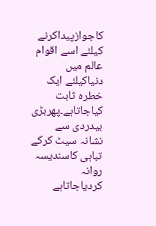کاجوازپیداکرنے کیلئے اسے اقوام عالم میں دنیاکیلئے ایک خطرہ ثابت کیاجاتاہے۔پھربڑی بیدردی سے نشانہ سیٹ کرکے تباہی کاسندیسہ روانہ کردیاجاتاہے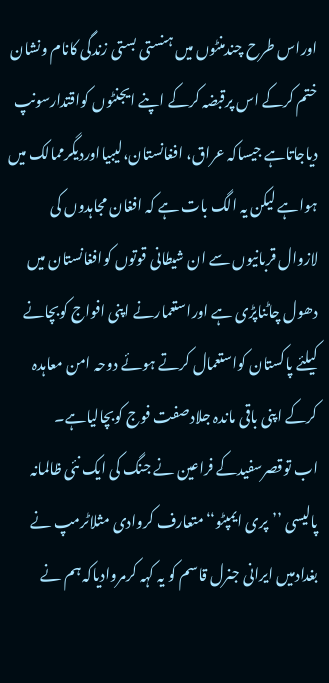اوراس طرح چندمنٹوں میں ہنستی بستی زندگی کانام ونشان ختم کرکے اس پرقبضہ کرکے اپنے ایجنٹوں کواقتدارسونپ دیاجاتاہے جیساکہ عراق، افغانستان،لیبیااوردیگرممالک میں ہواہے لیکن یہ الگ بات ہے کہ افغان مجاہدوں کی لازوال قربانیوں سے ان شیطانی قوتوں کوافغانستان میں دھول چاٹناپڑی ہے اوراستعمارنے اپنی افواج کوبچانے کیلئے پاکستان کواستعمال کرتے ہوئے دوحہ امن معاہدہ کرکے اپنی باقی ماندہ جلادصفت فوج کوبچالیاہے۔
اب توقصرسفیدکے فراعین نے جنگ کی ایک نئی ظالمانہ پالیسی ’’پری ایمپٹو‘‘متعارف کروادی مثلاٹرمپ نے بغدادمیں ایرانی جنرل قاسم کو یہ کہہ کرمروادیاکہ ہم نے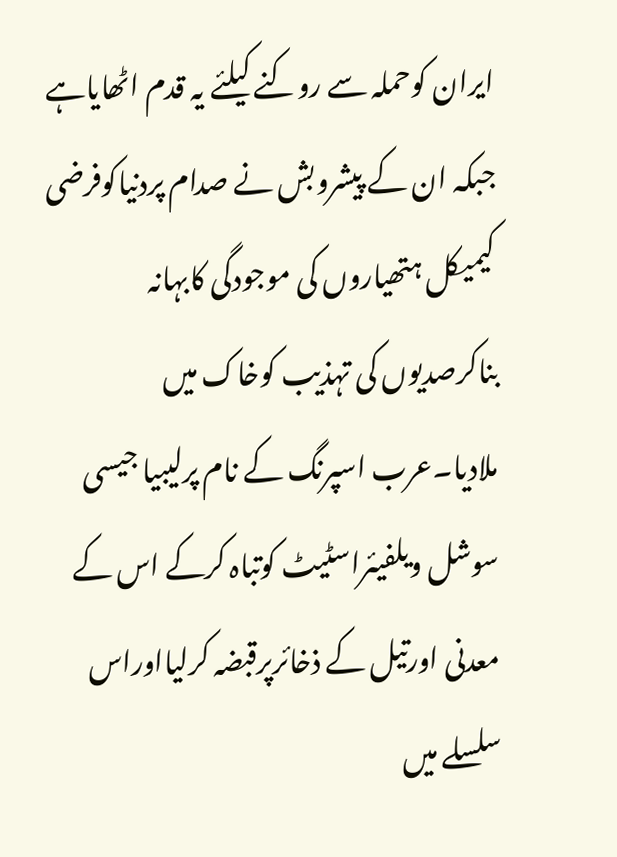ایران کوحملہ سے روکنے کیلئے یہ قدم اٹھایاہے جبکہ ان کے پیشروبش نے صدام پردنیاکوفرضی کیمیکل ہتھیاروں کی موجودگی کابہانہ بناکرصدیوں کی تہذیب کوخاک میں ملادیا۔عرب اسپرنگ کے نام پرلیبیا جیسی سوشل ویلفیئراسٹیٹ کوتباہ کرکے اس کے معدنی اورتیل کے ذخائرپرقبضہ کرلیااوراس سلسلے میں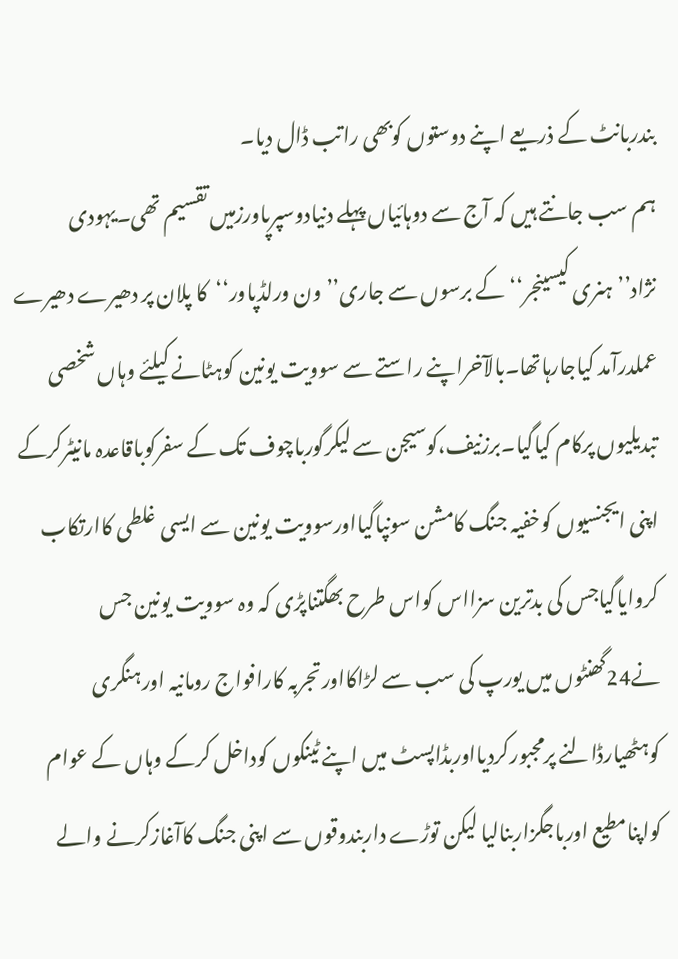بندربانٹ کے ذریعے اپنے دوستوں کوبھی راتب ڈال دیا۔
ہم سب جانتے ہیں کہ آج سے دوہائیاں پہلے دنیادوسپرپاورزمیں تقسیم تھی۔یہودی نژاد’’ہنری کیسینجر‘‘کے برسوں سے جاری’’ون ورلڈپاور‘‘کا پلان پر دھیرے دھیرے عملدرآمد کیاجارہاتھا۔بالآخراپنے راستے سے سوویت یونین کوہٹانے کیلئے وہاں شخصی تبدیلیوں پرکام کیاگیا۔برزنیف،کوسیجن سے لیکرگورباچوف تک کے سفرکوباقاعدہ مانیٹرکرکے اپنی ایجنسیوں کوخفیہ جنگ کامشن سونپاگیااورسوویت یونین سے ایسی غلطی کاارتکاب کروایاگیاجس کی بدترین سزااس کواس طرح بھگتناپڑی کہ وہ سوویت یونین جس نے24گھنٹوں میں یورپ کی سب سے لڑاکااورتجربہ کارافواج رومانیہ اورہنگری کوہٹھیارڈالنے پرمجبورکردیااوربڈاپسٹ میں اپنے ٹینکوں کوداخل کرکے وہاں کے عوام کواپنامطیع اورباجگزاربنالیا لیکن توڑے داربندوقوں سے اپنی جنگ کاآغازکرنے والے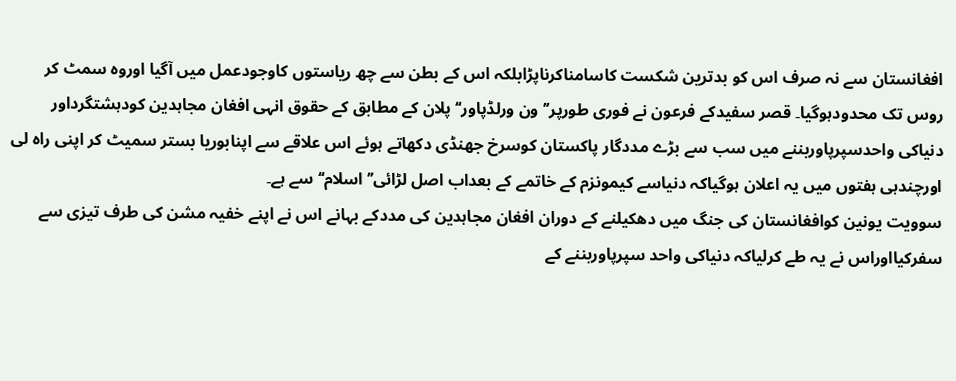افغانستان سے نہ صرف اس کو بدترین شکست کاسامناکرناپڑابلکہ اس کے بطن سے چھ ریاستوں کاوجودعمل میں آگیا اوروہ سمٹ کر روس تک محدودہوگیا۔ قصر سفیدکے فرعون نے فوری طورپر’’ون ورلڈپاور‘‘پلان کے مطابق کے حقوق انہی افغان مجاہدین کودہشتگرداور دنیاکی واحدسپرپاوربننے میں سب سے بڑے مددگار پاکستان کوسرخ جھنڈی دکھاتے ہوئے اس علاقے سے اپنابوریا بستر سمیٹ کر اپنی راہ لی اورچندہی ہفتوں میں یہ اعلان ہوگیاکہ دنیاسے کیمونزم کے خاتمے کے بعداب اصل لڑائی’’اسلام‘‘سے ہے۔
سوویت یونین کوافغانستان کی جنگ میں دھکیلنے کے دوران افغان مجاہدین کی مددکے بہانے اس نے اپنے خفیہ مشن کی طرف تیزی سے سفرکیااوراس نے یہ طے کرلیاکہ دنیاکی واحد سپرپاوربننے کے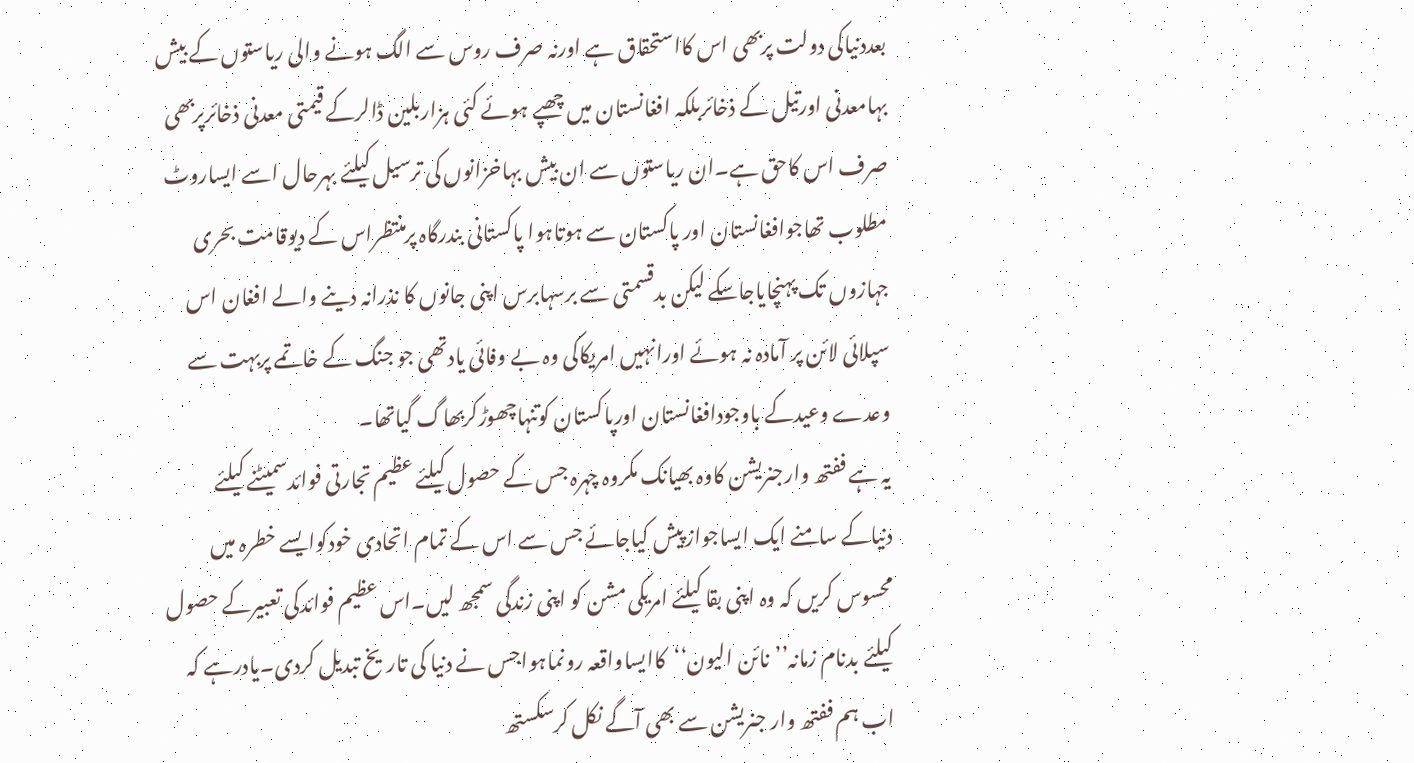بعددنیاکی دولت پربھی اس کااستحقاق ہے اورنہ صرف روس سے الگ ہونے والی ریاستوں کے بیش بہامعدنی اورتیل کے ذخائربلکہ افغانستان میں چھپے ہوئے کئی ہزاربلین ڈالرکے قیمتی معدنی ذخائرپربھی صرف اس کاحق ہے۔ان ریاستوں سے ان بیش بہاخزانوں کی ترسیل کیلئے بہرحال اسے ایساروٹ مطلوب تھاجوافغانستان اور پاکستان سے ہوتاہوا پاکستانی بندرگاہ پرمنتظراس کے دیوقامت بحری جہازوں تک پہنچایاجاسکے لیکن بدقسمتی سے برسہابرس اپنی جانوں کا نذرانہ دینے والے افغان اس سپلائی لائن پر آمادہ نہ ہوئے اورانہیں امریکاکی وہ بے وفائی یادتھی جو جنگ کے خاتمے پربہت سے وعدے وعیدکے باوجودافغانستان اورپاکستان کوتنہاچھوڑکربھاگ گیاتھا۔
یہ ہے ففتھ وارجنریشن کاوہ بھیانک مکروہ چہرہ جس کے حصول کیلئے عظیم تجارتی فوائدسمیٹنے کیلئے دنیاکے سامنے ایک ایساجوازپیش کیاجائے جس سے اس کے تمام اتحادی خودکوایسے خطرہ میں محسوس کریں کہ وہ اپنی بقا کیلئے امریکی مشن کو اپنی زندگی سمجھ لیں۔اس عظیم فوائدکی تعبیرکے حصول کیلئے بدنام زمانہ’’نائن الیون‘‘کاایساواقعہ رونماہواجس نے دنیا کی تاریخ تبدیل کردی۔یادرہے کہ اب ہم ففتھ وار جنریشن سے بھی آگے نکل کرسکستھ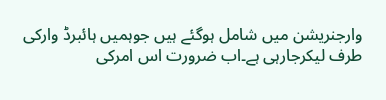وارجنریشن میں شامل ہوگئے ہیں جوہمیں ہائبرڈ وارکی طرف لیکرجارہی ہے۔اب ضرورت اس امرکی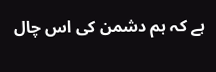ہے کہ ہم دشمن کی اس چال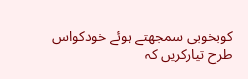کوبخوبی سمجھتے ہوئے خودکواس طرح تیارکریں کہ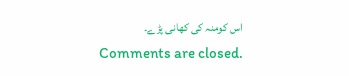اس کومنہ کی کھانی پڑے۔
Comments are closed.